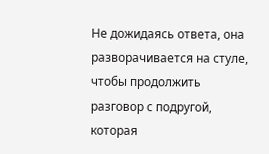Не дожидаясь ответа, она разворачивается на стуле, чтобы продолжить разговор с подругой, которая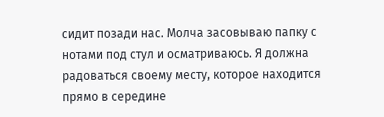сидит позади нас. Молча засовываю папку с нотами под стул и осматриваюсь. Я должна радоваться своему месту, которое находится прямо в середине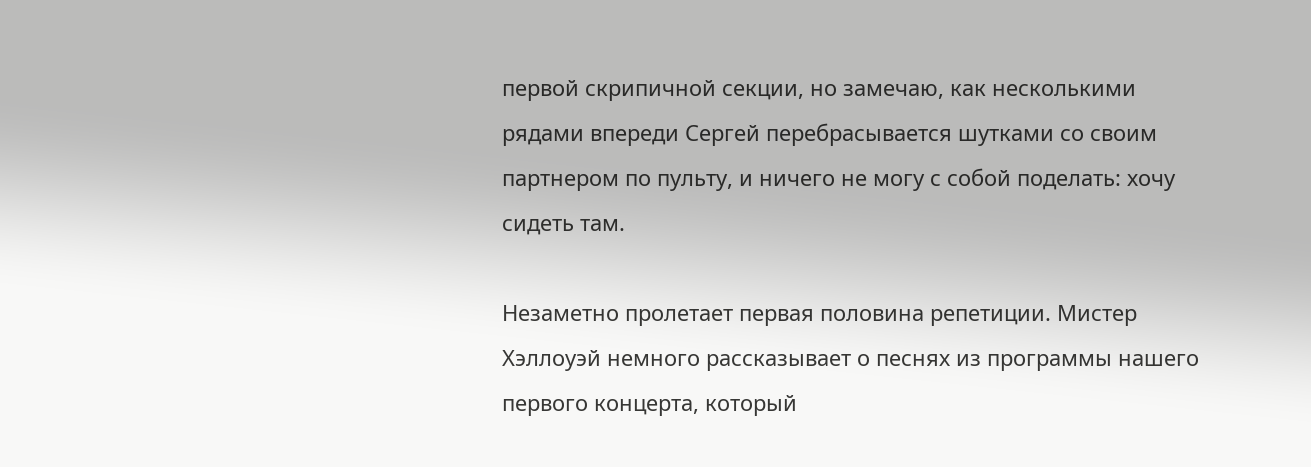первой скрипичной секции, но замечаю, как несколькими рядами впереди Сергей перебрасывается шутками со своим партнером по пульту, и ничего не могу с собой поделать: хочу сидеть там.

Незаметно пролетает первая половина репетиции. Мистер Хэллоуэй немного рассказывает о песнях из программы нашего первого концерта, который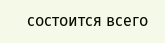состоится всего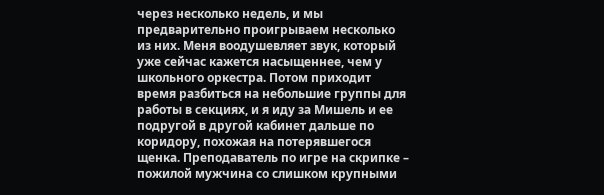через несколько недель, и мы предварительно проигрываем несколько из них. Меня воодушевляет звук, который уже сейчас кажется насыщеннее, чем у школьного оркестра. Потом приходит время разбиться на небольшие группы для работы в секциях, и я иду за Мишель и ее подругой в другой кабинет дальше по коридору, похожая на потерявшегося щенка. Преподаватель по игре на скрипке – пожилой мужчина со слишком крупными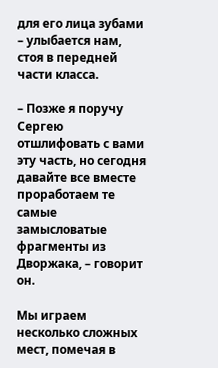для его лица зубами – улыбается нам, стоя в передней части класса.

– Позже я поручу Сергею отшлифовать с вами эту часть, но сегодня давайте все вместе проработаем те самые замысловатые фрагменты из Дворжака, – говорит он.

Мы играем несколько сложных мест, помечая в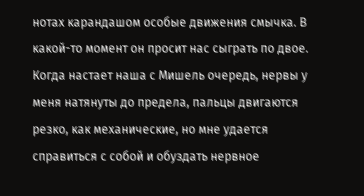нотах карандашом особые движения смычка. В какой-то момент он просит нас сыграть по двое. Когда настает наша с Мишель очередь, нервы у меня натянуты до предела, пальцы двигаются резко, как механические, но мне удается справиться с собой и обуздать нервное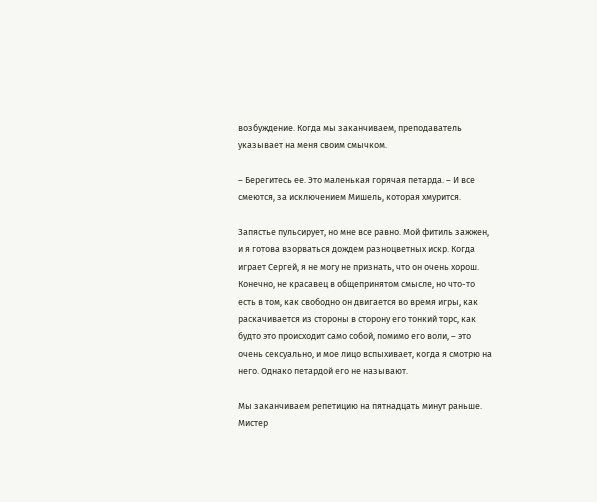возбуждение. Когда мы заканчиваем, преподаватель указывает на меня своим смычком.

– Берегитесь ее. Это маленькая горячая петарда. – И все смеются, за исключением Мишель, которая хмурится.

Запястье пульсирует, но мне все равно. Мой фитиль зажжен, и я готова взорваться дождем разноцветных искр. Когда играет Сергей, я не могу не признать, что он очень хорош. Конечно, не красавец в общепринятом смысле, но что-то есть в том, как свободно он двигается во время игры, как раскачивается из стороны в сторону его тонкий торс, как будто это происходит само собой, помимо его воли, – это очень сексуально, и мое лицо вспыхивает, когда я смотрю на него. Однако петардой его не называют.

Мы заканчиваем репетицию на пятнадцать минут раньше. Мистер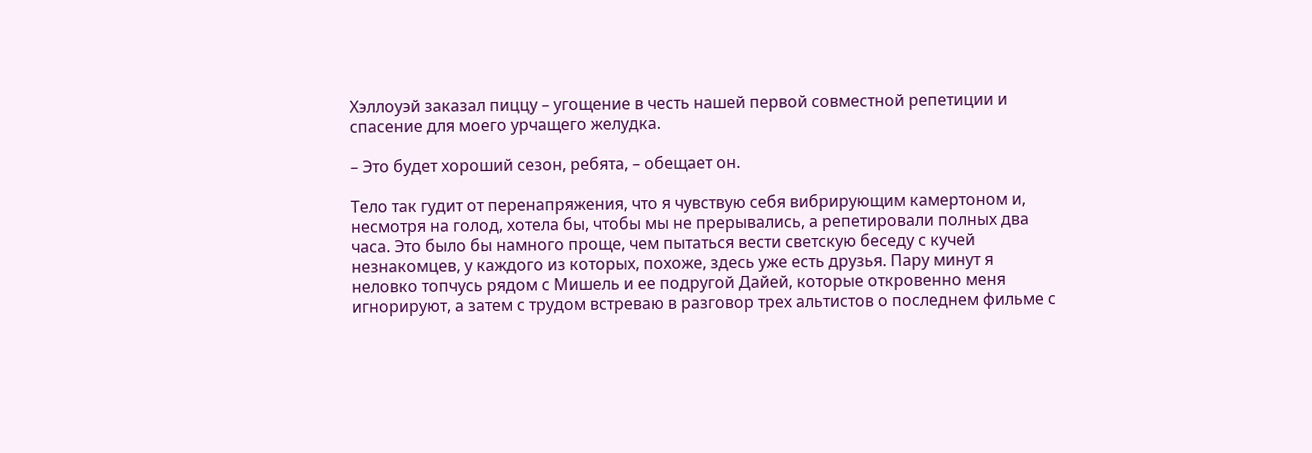Хэллоуэй заказал пиццу – угощение в честь нашей первой совместной репетиции и спасение для моего урчащего желудка.

– Это будет хороший сезон, ребята, – обещает он.

Тело так гудит от перенапряжения, что я чувствую себя вибрирующим камертоном и, несмотря на голод, хотела бы, чтобы мы не прерывались, а репетировали полных два часа. Это было бы намного проще, чем пытаться вести светскую беседу с кучей незнакомцев, у каждого из которых, похоже, здесь уже есть друзья. Пару минут я неловко топчусь рядом с Мишель и ее подругой Дайей, которые откровенно меня игнорируют, а затем с трудом встреваю в разговор трех альтистов о последнем фильме с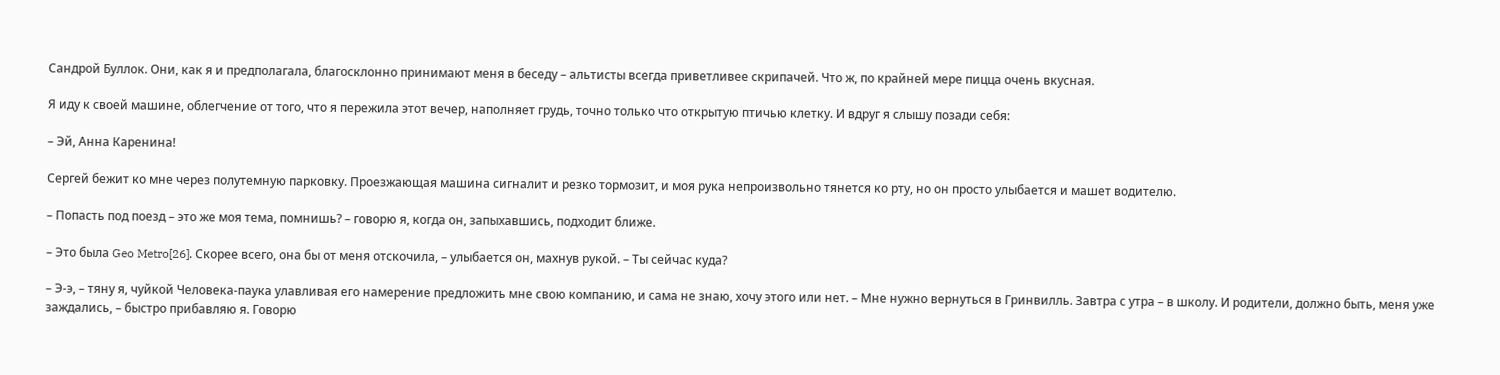Сандрой Буллок. Они, как я и предполагала, благосклонно принимают меня в беседу – альтисты всегда приветливее скрипачей. Что ж, по крайней мере пицца очень вкусная.

Я иду к своей машине, облегчение от того, что я пережила этот вечер, наполняет грудь, точно только что открытую птичью клетку. И вдруг я слышу позади себя:

– Эй, Анна Каренина!

Сергей бежит ко мне через полутемную парковку. Проезжающая машина сигналит и резко тормозит, и моя рука непроизвольно тянется ко рту, но он просто улыбается и машет водителю.

– Попасть под поезд – это же моя тема, помнишь? – говорю я, когда он, запыхавшись, подходит ближе.

– Это была Geo Metro[26]. Скорее всего, она бы от меня отскочила, – улыбается он, махнув рукой. – Ты сейчас куда?

– Э-э, – тяну я, чуйкой Человека-паука улавливая его намерение предложить мне свою компанию, и сама не знаю, хочу этого или нет. – Мне нужно вернуться в Гринвилль. Завтра с утра – в школу. И родители, должно быть, меня уже заждались, – быстро прибавляю я. Говорю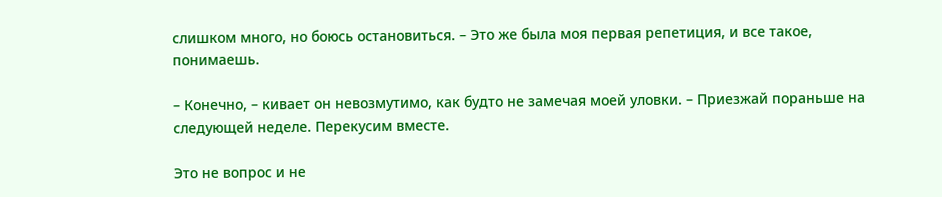слишком много, но боюсь остановиться. – Это же была моя первая репетиция, и все такое, понимаешь.

– Конечно, – кивает он невозмутимо, как будто не замечая моей уловки. – Приезжай пораньше на следующей неделе. Перекусим вместе.

Это не вопрос и не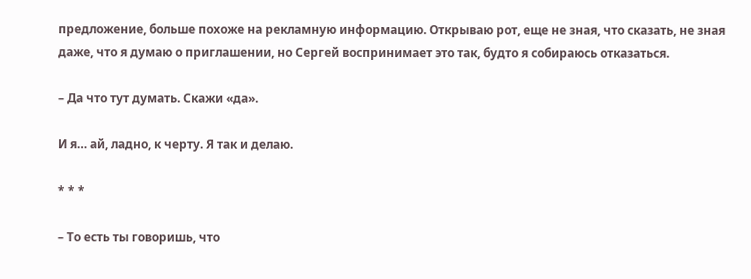предложение, больше похоже на рекламную информацию. Открываю рот, еще не зная, что сказать, не зная даже, что я думаю о приглашении, но Сергей воспринимает это так, будто я собираюсь отказаться.

– Да что тут думать. Скажи «да».

И я… ай, ладно, к черту. Я так и делаю.

* * *

– То есть ты говоришь, что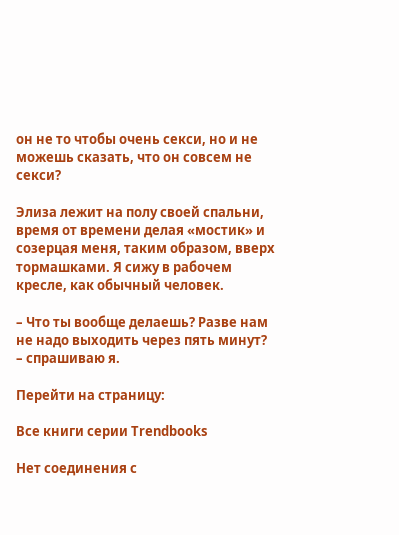он не то чтобы очень секси, но и не можешь сказать, что он совсем не секси?

Элиза лежит на полу своей спальни, время от времени делая «мостик» и созерцая меня, таким образом, вверх тормашками. Я сижу в рабочем кресле, как обычный человек.

– Что ты вообще делаешь? Разве нам не надо выходить через пять минут? – спрашиваю я.

Перейти на страницу:

Все книги серии Trendbooks

Нет соединения с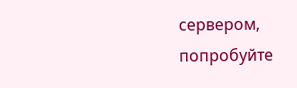сервером, попробуйте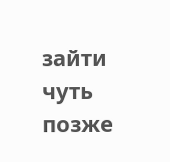зайти чуть позже